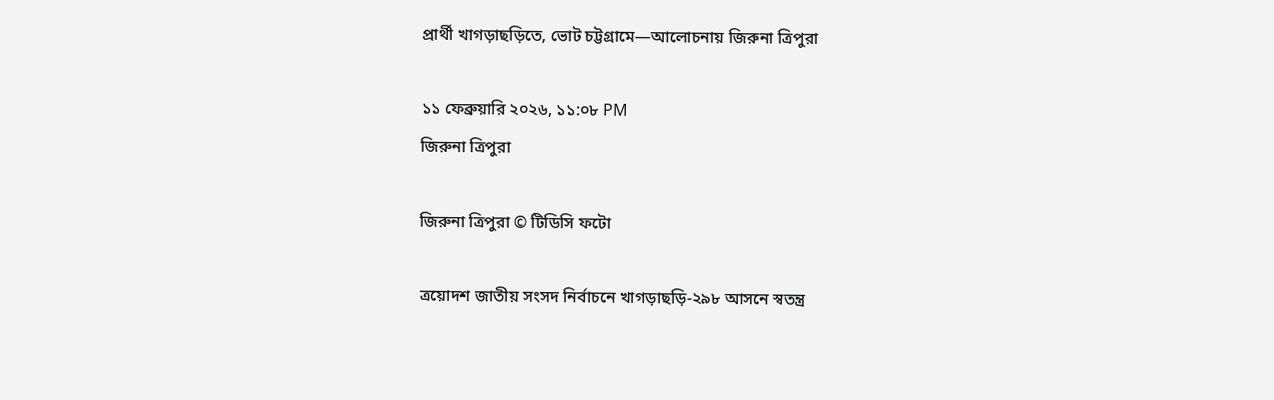প্রার্থী খাগড়াছড়িতে, ভোট চট্টগ্রামে—আলোচনায় জিরুনা ত্রিপুরা

১১ ফেব্রুয়ারি ২০২৬, ১১:০৮ PM
জিরুনা ত্রিপুরা

জিরুনা ত্রিপুরা © টিডিসি ফটো

ত্রয়োদশ জাতীয় সংসদ নির্বাচনে খাগড়াছড়ি-২৯৮ আসনে স্বতন্ত্র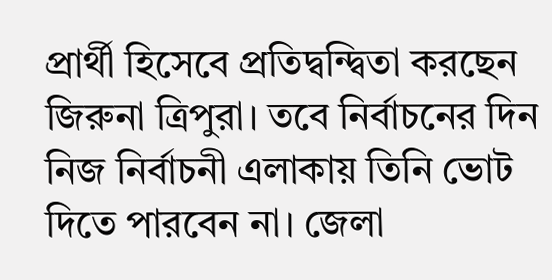প্রার্থী হিসেবে প্রতিদ্বন্দ্বিতা করছেন জিরুনা ত্রিপুরা। তবে নির্বাচনের দিন নিজ নির্বাচনী এলাকায় তিনি ভোট দিতে পারবেন না। জেলা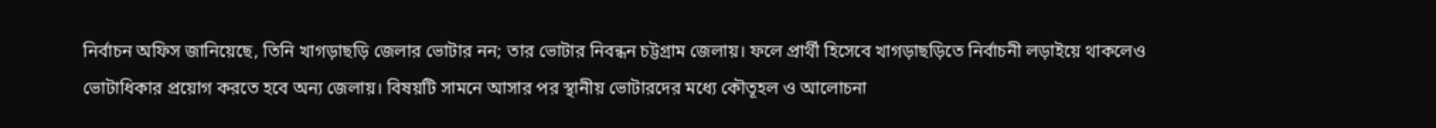নির্বাচন অফিস জানিয়েছে, তিনি খাগড়াছড়ি জেলার ভোটার নন; তার ভোটার নিবন্ধন চট্টগ্রাম জেলায়। ফলে প্রার্থী হিসেবে খাগড়াছড়িতে নির্বাচনী লড়াইয়ে থাকলেও ভোটাধিকার প্রয়োগ করতে হবে অন্য জেলায়। বিষয়টি সামনে আসার পর স্থানীয় ভোটারদের মধ্যে কৌতূহল ও আলোচনা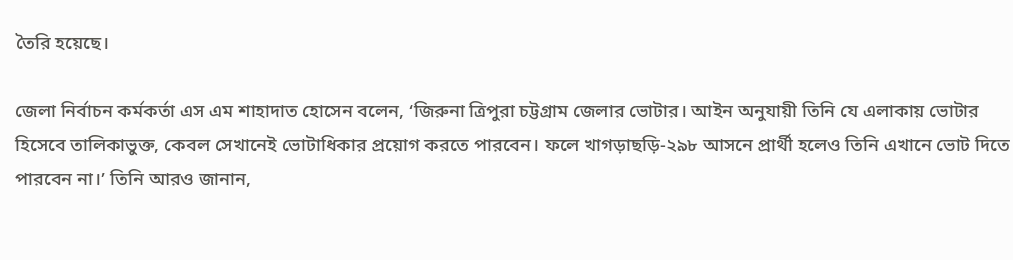তৈরি হয়েছে।

জেলা নির্বাচন কর্মকর্তা এস এম শাহাদাত হোসেন বলেন, ‘জিরুনা ত্রিপুরা চট্টগ্রাম জেলার ভোটার। আইন অনুযায়ী তিনি যে এলাকায় ভোটার হিসেবে তালিকাভুক্ত, কেবল সেখানেই ভোটাধিকার প্রয়োগ করতে পারবেন। ফলে খাগড়াছড়ি-২৯৮ আসনে প্রার্থী হলেও তিনি এখানে ভোট দিতে পারবেন না।’ তিনি আরও জানান,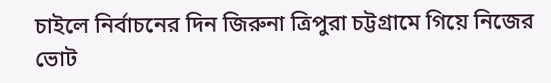চাইলে নির্বাচনের দিন জিরুনা ত্রিপুরা চট্টগ্রামে গিয়ে নিজের ভোট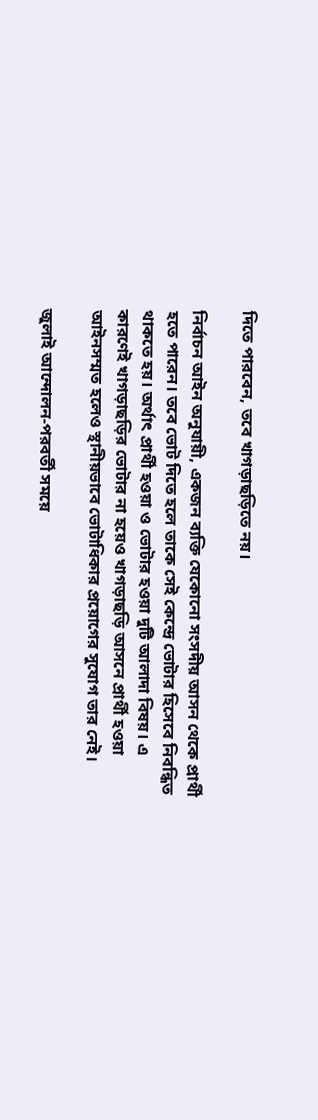দিতে পারবেন, তবে খাগড়াছড়িতে নয়।

নির্বাচন আইন অনুযায়ী, একজন ব্যক্তি যেকোনো সংসদীয় আসন থেকে প্রার্থী হতে পারেন। তবে ভোট দিতে হলে তাকে সেই কেন্দ্রে ভোটার হিসেবে নিবন্ধিত থাকতে হয়। অর্থাৎ প্রার্থী হওয়া ও ভোটার হওয়া দুটি আলাদা বিষয়। এ কারণেই খাগড়াছড়ির ভোটার না হয়েও খাগড়াছড়ি আসনে প্রার্থী হওয়া আইনসম্মত হলেও স্থানীয়ভাবে ভোটাধিকার প্রয়োগের সুযোগ তার নেই।

জুলাই আন্দোলন-পরবর্তী সময়ে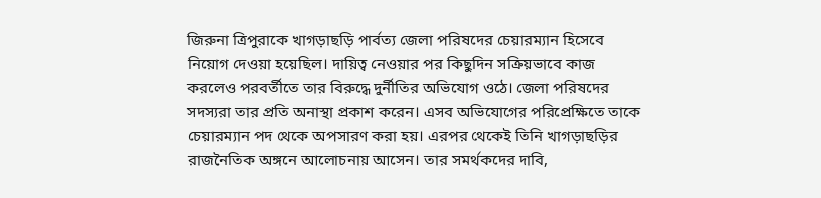জিরুনা ত্রিপুরাকে খাগড়াছড়ি পার্বত্য জেলা পরিষদের চেয়ারম্যান হিসেবে নিয়োগ দেওয়া হয়েছিল। দায়িত্ব নেওয়ার পর কিছুদিন সক্রিয়ভাবে কাজ করলেও পরবর্তীতে তার বিরুদ্ধে দুর্নীতির অভিযোগ ওঠে। জেলা পরিষদের সদস্যরা তার প্রতি অনাস্থা প্রকাশ করেন। এসব অভিযোগের পরিপ্রেক্ষিতে তাকে চেয়ারম্যান পদ থেকে অপসারণ করা হয়। এরপর থেকেই তিনি খাগড়াছড়ির রাজনৈতিক অঙ্গনে আলোচনায় আসেন। তার সমর্থকদের দাবি,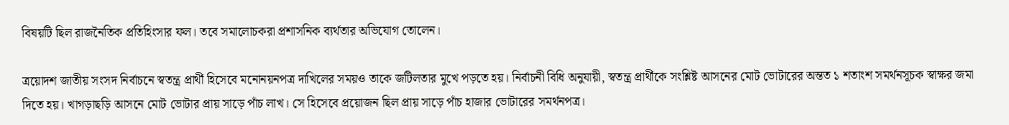বিষয়টি ছিল রাজনৈতিক প্রতিহিংসার ফল। তবে সমালোচকরা প্রশাসনিক ব্যর্থতার অভিযোগ তোলেন।

ত্রয়োদশ জাতীয় সংসদ নির্বাচনে স্বতন্ত্র প্রার্থী হিসেবে মনোনয়নপত্র দাখিলের সময়ও তাকে জটিলতার মুখে পড়তে হয়। নির্বাচনী বিধি অনুযায়ী, স্বতন্ত্র প্রার্থীকে সংশ্লিষ্ট আসনের মোট ভোটারের অন্তত ১ শতাংশ সমর্থনসূচক স্বাক্ষর জমা দিতে হয়। খাগড়াছড়ি আসনে মোট ভোটার প্রায় সাড়ে পাঁচ লাখ। সে হিসেবে প্রয়োজন ছিল প্রায় সাড়ে পাঁচ হাজার ভোটারের সমর্থনপত্র।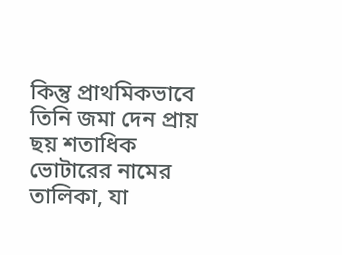কিন্তু প্রাথমিকভাবে তিনি জমা দেন প্রায় ছয় শতাধিক ভোটারের নামের তালিকা, যা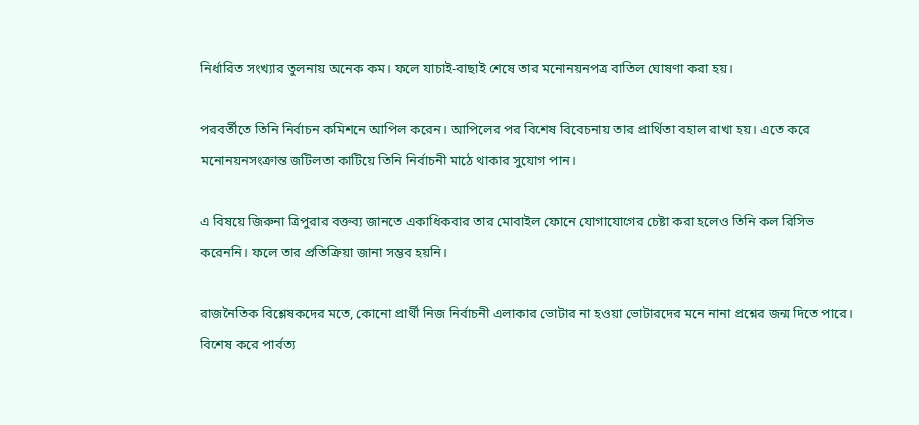নির্ধারিত সংখ্যার তুলনায় অনেক কম। ফলে যাচাই-বাছাই শেষে তার মনোনয়নপত্র বাতিল ঘোষণা করা হয়।

পরবর্তীতে তিনি নির্বাচন কমিশনে আপিল করেন। আপিলের পর বিশেষ বিবেচনায় তার প্রার্থিতা বহাল রাখা হয়। এতে করে মনোনয়নসংক্রান্ত জটিলতা কাটিয়ে তিনি নির্বাচনী মাঠে থাকার সুযোগ পান।

এ বিষয়ে জিরুনা ত্রিপুরার বক্তব্য জানতে একাধিকবার তার মোবাইল ফোনে যোগাযোগের চেষ্টা করা হলেও তিনি কল রিসিভ করেননি। ফলে তার প্রতিক্রিয়া জানা সম্ভব হয়নি।

রাজনৈতিক বিশ্লেষকদের মতে, কোনো প্রার্থী নিজ নির্বাচনী এলাকার ভোটার না হওয়া ভোটারদের মনে নানা প্রশ্নের জন্ম দিতে পারে। বিশেষ করে পার্বত্য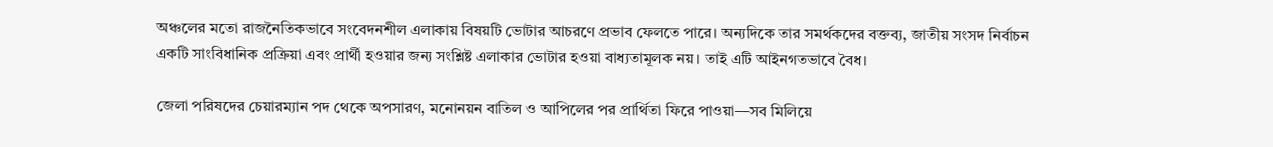অঞ্চলের মতো রাজনৈতিকভাবে সংবেদনশীল এলাকায় বিষয়টি ভোটার আচরণে প্রভাব ফেলতে পারে। অন্যদিকে তার সমর্থকদের বক্তব্য, জাতীয় সংসদ নির্বাচন একটি সাংবিধানিক প্রক্রিয়া এবং প্রার্থী হওয়ার জন্য সংশ্লিষ্ট এলাকার ভোটার হওয়া বাধ্যতামূলক নয়। তাই এটি আইনগতভাবে বৈধ।

জেলা পরিষদের চেয়ারম্যান পদ থেকে অপসারণ, মনোনয়ন বাতিল ও আপিলের পর প্রার্থিতা ফিরে পাওয়া—সব মিলিয়ে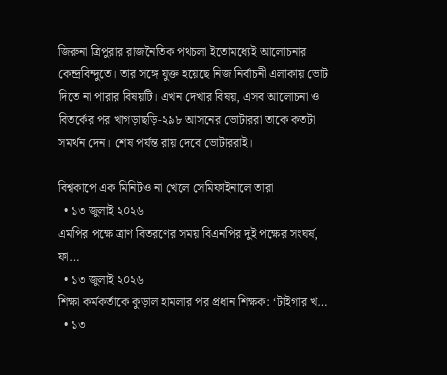জিরুনা ত্রিপুরার রাজনৈতিক পথচলা ইতোমধ্যেই আলোচনার কেন্দ্রবিন্দুতে। তার সঙ্গে যুক্ত হয়েছে নিজ নির্বাচনী এলাকায় ভোট দিতে না পারার বিষয়টি। এখন দেখার বিষয়, এসব আলোচনা ও বিতর্কের পর খাগড়াছড়ি-২৯৮ আসনের ভোটাররা তাকে কতটা সমর্থন দেন। শেষ পর্যন্ত রায় দেবে ভোটাররাই।

বিশ্বকাপে এক মিনিটও না খেলে সেমিফাইনালে তারা
  • ১৩ জুলাই ২০২৬
এমপির পক্ষে ত্রাণ বিতরণের সময় বিএনপির দুই পক্ষের সংঘর্ষ, ফা…
  • ১৩ জুলাই ২০২৬
শিক্ষা কর্মকর্তাকে কুড়াল হামলার পর প্রধান শিক্ষক: ‘টাইগার খ…
  • ১৩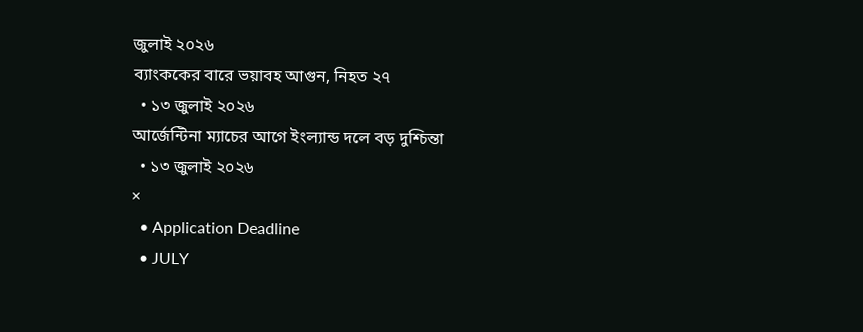জুলাই ২০২৬
ব্যাংককের বারে ভয়াবহ আগুন, নিহত ২৭
  • ১৩ জুলাই ২০২৬
আর্জেন্টিনা ম্যাচের আগে ইংল্যান্ড দলে বড় দুশ্চিন্তা
  • ১৩ জুলাই ২০২৬
×
  • Application Deadline
  • JULY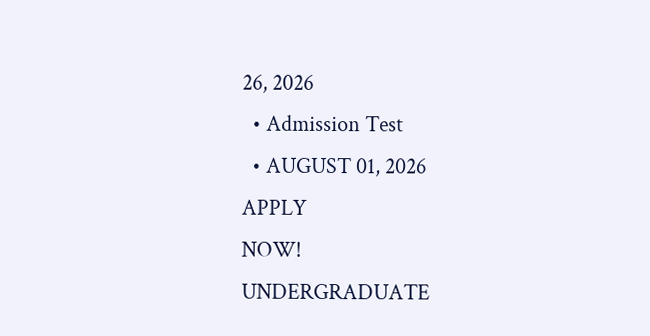26, 2026
  • Admission Test
  • AUGUST 01, 2026
APPLY
NOW!
UNDERGRADUATE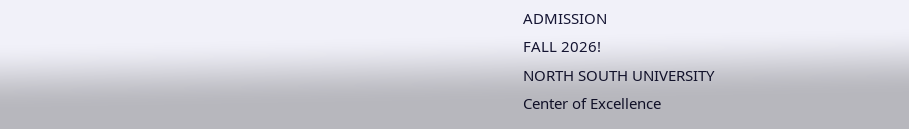ADMISSION
FALL 2026!
NORTH SOUTH UNIVERSITY
Center of Excellence